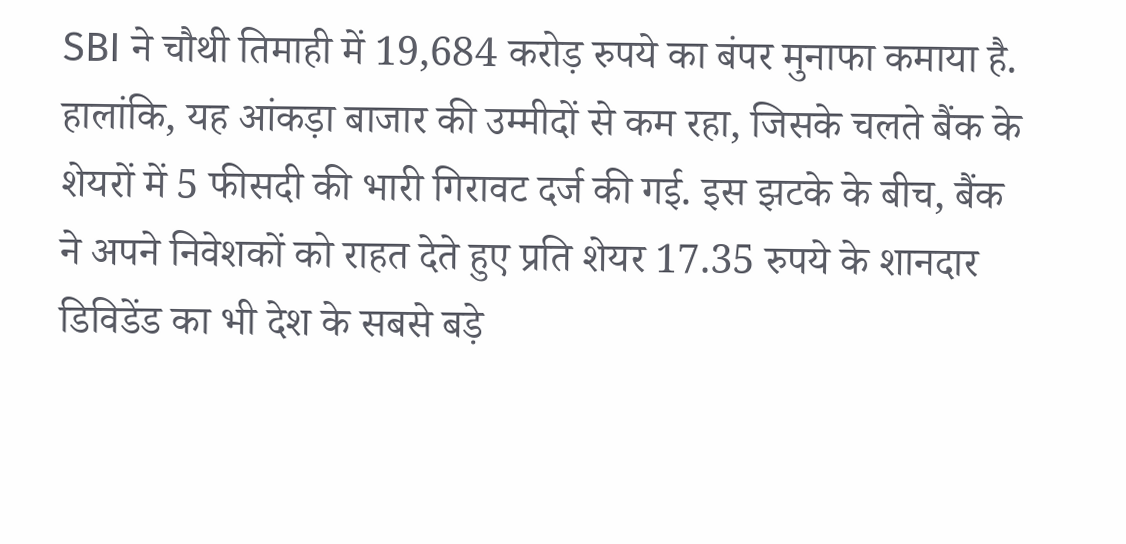SBI ने चौथी तिमाही में 19,684 करोड़ रुपये का बंपर मुनाफा कमाया है. हालांकि, यह आंकड़ा बाजार की उम्मीदों से कम रहा, जिसके चलते बैंक के शेयरों में 5 फीसदी की भारी गिरावट दर्ज की गई. इस झटके के बीच, बैंक ने अपने निवेशकों को राहत देते हुए प्रति शेयर 17.35 रुपये के शानदार डिविडेंड का भी देश के सबसे बड़े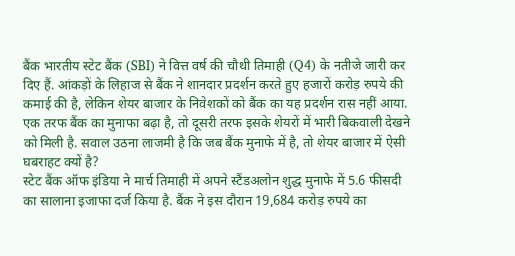बैंक भारतीय स्टेट बैंक (SBI) ने वित्त वर्ष की चौथी तिमाही (Q4) के नतीजे जारी कर दिए हैं. आंकड़ों के लिहाज से बैंक ने शानदार प्रदर्शन करते हुए हजारों करोड़ रुपये की कमाई की है, लेकिन शेयर बाजार के निवेशकों को बैंक का यह प्रदर्शन रास नहीं आया. एक तरफ बैंक का मुनाफा बढ़ा है, तो दूसरी तरफ इसके शेयरों में भारी बिकवाली देखने को मिली है. सवाल उठना लाजमी है कि जब बैंक मुनाफे में है, तो शेयर बाजार में ऐसी घबराहट क्यों है?
स्टेट बैंक ऑफ इंडिया ने मार्च तिमाही में अपने स्टैंडअलोन शुद्ध मुनाफे में 5.6 फीसदी का सालाना इजाफा दर्ज किया है. बैंक ने इस दौरान 19,684 करोड़ रुपये का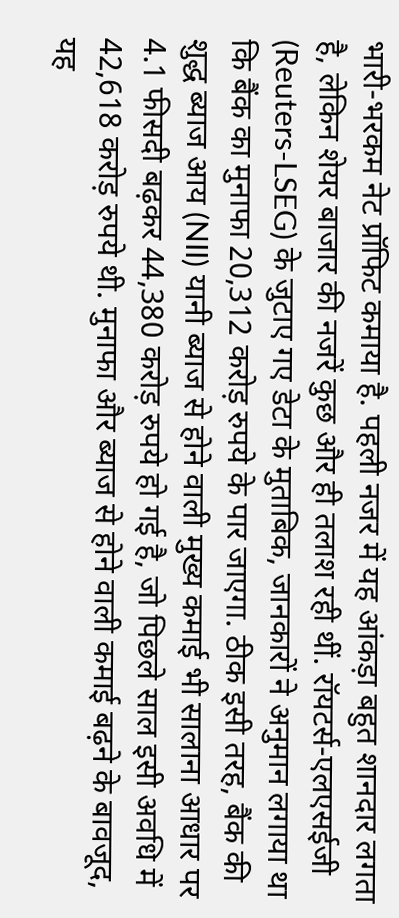भारी-भरकम नेट प्रॉफिट कमाया है. पहली नजर में यह आंकड़ा बहुत शानदार लगता है, लेकिन शेयर बाजार की नजरें कुछ और ही तलाश रही थीं. रॉयटर्स-एलएसईजी (Reuters-LSEG) के जुटाए गए डेटा के मुताबिक, जानकारों ने अनुमान लगाया था कि बैंक का मुनाफा 20,312 करोड़ रुपये के पार जाएगा. ठीक इसी तरह, बैंक की शुद्ध ब्याज आय (NII) यानी ब्याज से होने वाली मुख्य कमाई भी सालाना आधार पर 4.1 फीसदी बढ़कर 44,380 करोड़ रुपये हो गई है, जो पिछले साल इसी अवधि में 42,618 करोड़ रुपये थी. मुनाफा और ब्याज से होने वाली कमाई बढ़ने के बावजूद, यह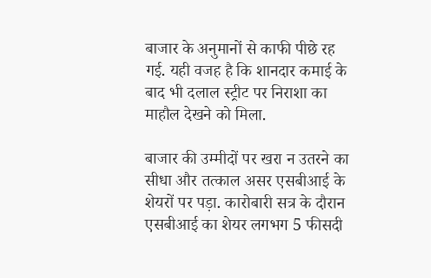बाजार के अनुमानों से काफी पीछे रह गई. यही वजह है कि शानदार कमाई के बाद भी दलाल स्ट्रीट पर निराशा का माहौल देखने को मिला.

बाजार की उम्मीदों पर खरा न उतरने का सीधा और तत्काल असर एसबीआई के शेयरों पर पड़ा. कारोबारी सत्र के दौरान एसबीआई का शेयर लगभग 5 फीसदी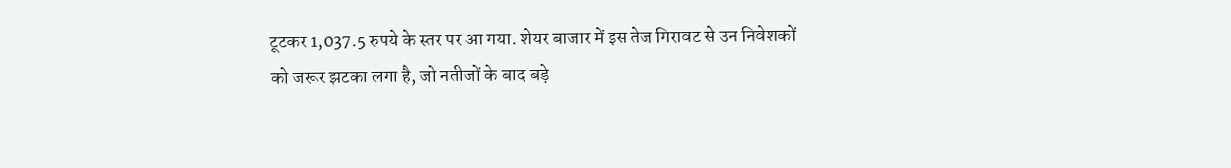टूटकर 1,037.5 रुपये के स्तर पर आ गया. शेयर बाजार में इस तेज गिरावट से उन निवेशकों को जरूर झटका लगा है, जो नतीजों के बाद बड़े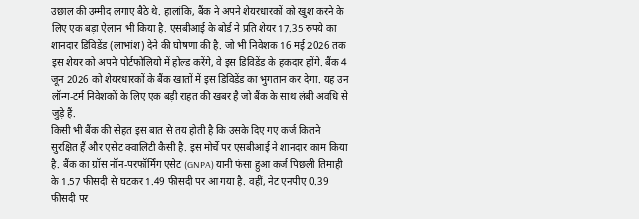उछाल की उम्मीद लगाए बैठे थे. हालांकि, बैंक ने अपने शेयरधारकों को खुश करने के लिए एक बड़ा ऐलान भी किया है. एसबीआई के बोर्ड ने प्रति शेयर 17.35 रुपये का शानदार डिविडेंड (लाभांश) देने की घोषणा की है. जो भी निवेशक 16 मई 2026 तक इस शेयर को अपने पोर्टफोलियो में होल्ड करेंगे, वे इस डिविडेंड के हकदार होंगे. बैंक 4 जून 2026 को शेयरधारकों के बैंक खातों में इस डिविडेंड का भुगतान कर देगा. यह उन लॉन्ग-टर्म निवेशकों के लिए एक बड़ी राहत की खबर है जो बैंक के साथ लंबी अवधि से जुड़े हैं.
किसी भी बैंक की सेहत इस बात से तय होती है कि उसके दिए गए कर्ज कितने सुरक्षित हैं और एसेट क्वालिटी कैसी है. इस मोर्चे पर एसबीआई ने शानदार काम किया है. बैंक का ग्रॉस नॉन-परफॉर्मिंग एसेट (GNPA) यानी फंसा हुआ कर्ज पिछली तिमाही के 1.57 फीसदी से घटकर 1.49 फीसदी पर आ गया है. वहीं, नेट एनपीए 0.39 फीसदी पर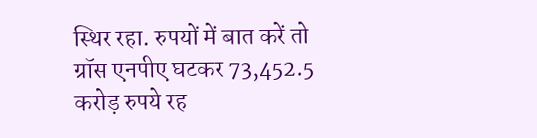स्थिर रहा. रुपयों में बात करें तो ग्रॉस एनपीए घटकर 73,452.5 करोड़ रुपये रह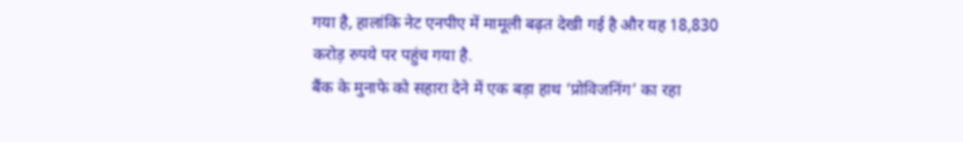गया है, हालांकि नेट एनपीए में मामूली बढ़त देखी गई है और यह 18,830 करोड़ रुपये पर पहुंच गया है.
बैंक के मुनाफे को सहारा देने में एक बड़ा हाथ ‘प्रोविजनिंग’ का रहा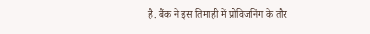है. बैंक ने इस तिमाही में प्रोविजनिंग के तौर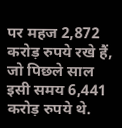पर महज 2,872 करोड़ रुपये रखे हैं, जो पिछले साल इसी समय 6,441 करोड़ रुपये थे.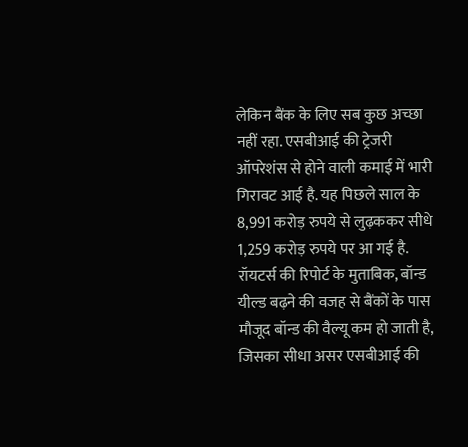लेकिन बैंक के लिए सब कुछ अच्छा नहीं रहा. एसबीआई की ट्रेजरी ऑपरेशंस से होने वाली कमाई में भारी गिरावट आई है. यह पिछले साल के 8,991 करोड़ रुपये से लुढ़ककर सीधे 1,259 करोड़ रुपये पर आ गई है. रॉयटर्स की रिपोर्ट के मुताबिक, बॉन्ड यील्ड बढ़ने की वजह से बैंकों के पास मौजूद बॉन्ड की वैल्यू कम हो जाती है, जिसका सीधा असर एसबीआई की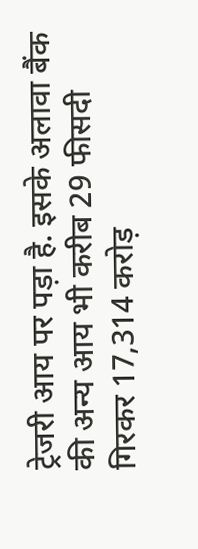ट्रेजरी आय पर पड़ा है. इसके अलावा बैंक की अन्य आय भी करीब 29 फीसदी गिरकर 17,314 करोड़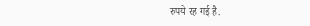रुपये रह गई है.